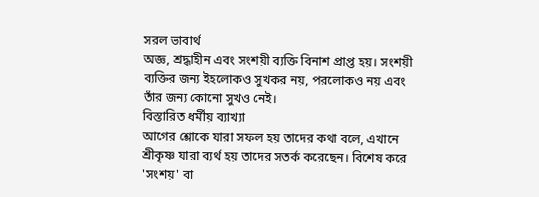সরল ভাবার্থ
অজ্ঞ, শ্রদ্ধাহীন এবং সংশয়ী ব্যক্তি বিনাশ প্রাপ্ত হয়। সংশয়ী ব্যক্তির জন্য ইহলোকও সুখকর নয়, পরলোকও নয় এবং তাঁর জন্য কোনো সুখও নেই।
বিস্তারিত ধর্মীয় ব্যাখ্যা
আগের শ্লোকে যারা সফল হয় তাদের কথা বলে, এখানে শ্রীকৃষ্ণ যারা ব্যর্থ হয় তাদের সতর্ক করেছেন। বিশেষ করে 'সংশয়' বা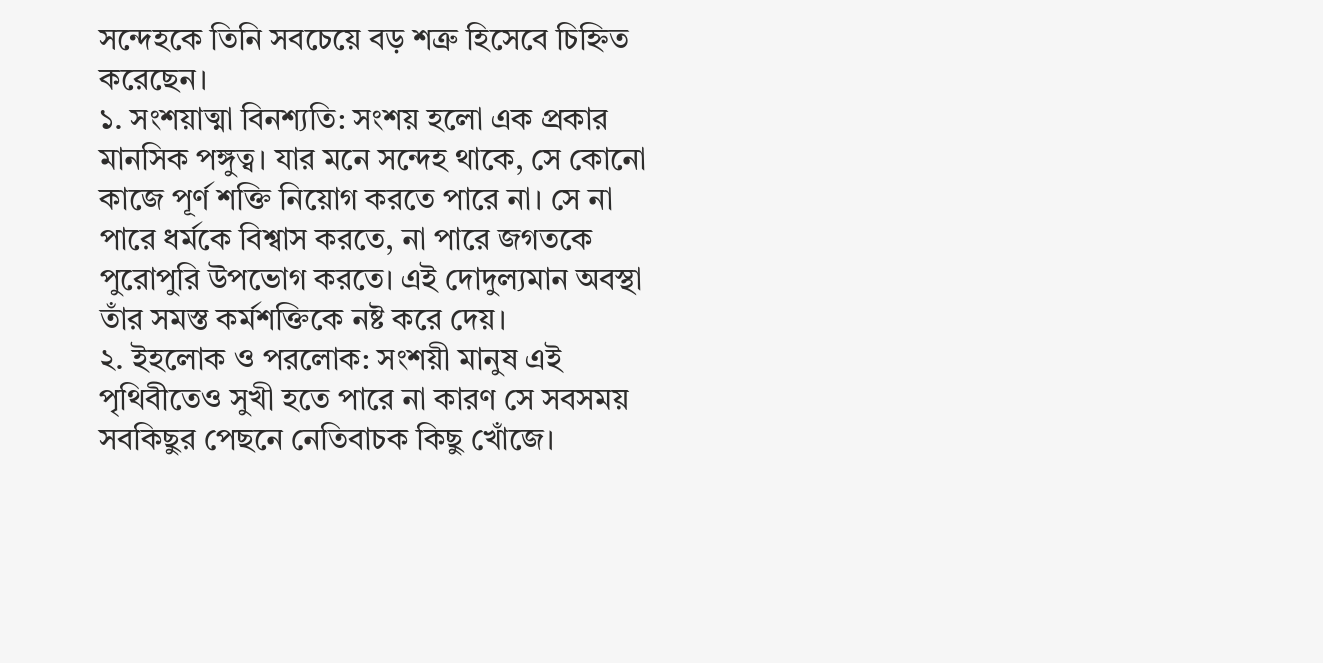সন্দেহকে তিনি সবচেয়ে বড় শত্রু হিসেবে চিহ্নিত করেছেন।
১. সংশয়াত্মা বিনশ্যতি: সংশয় হলো এক প্রকার মানসিক পঙ্গুত্ব। যার মনে সন্দেহ থাকে, সে কোনো কাজে পূর্ণ শক্তি নিয়োগ করতে পারে না। সে না পারে ধর্মকে বিশ্বাস করতে, না পারে জগতকে পুরোপুরি উপভোগ করতে। এই দোদুল্যমান অবস্থা তাঁর সমস্ত কর্মশক্তিকে নষ্ট করে দেয়।
২. ইহলোক ও পরলোক: সংশয়ী মানুষ এই পৃথিবীতেও সুখী হতে পারে না কারণ সে সবসময় সবকিছুর পেছনে নেতিবাচক কিছু খোঁজে।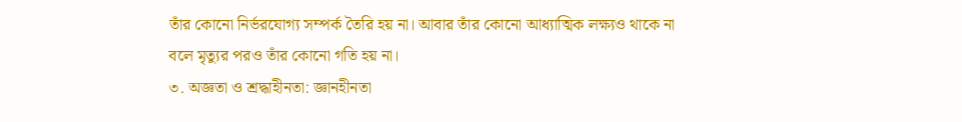তাঁর কোনো নির্ভরযোগ্য সম্পর্ক তৈরি হয় না। আবার তাঁর কোনো আধ্যাত্মিক লক্ষ্যও থাকে না বলে মৃত্যুর পরও তাঁর কোনো গতি হয় না।
৩. অজ্ঞতা ও শ্রদ্ধাহীনতা: জ্ঞানহীনতা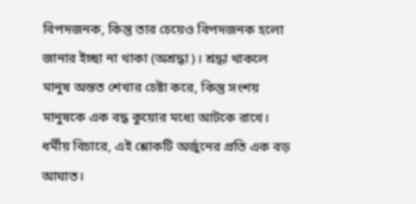বিপদজনক, কিন্তু তার চেয়েও বিপদজনক হলো জানার ইচ্ছা না থাকা (অশ্রদ্ধা)। শ্রদ্ধা থাকলে মানুষ অন্তত শেখার চেষ্টা করে, কিন্তু সংশয় মানুষকে এক বদ্ধ কুয়োর মধ্যে আটকে রাখে।
ধর্মীয় বিচারে, এই শ্লোকটি অর্জুনের প্রতি এক বড় আঘাত।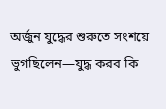অর্জুন যুদ্ধের শুরুতে সংশয়ে ভুগছিলেন—যুদ্ধ করব কি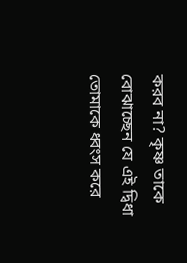করব না? কৃষ্ণ তাকে বোঝাচ্ছেন যে এই দ্বিধা তোমাকে ধ্বংস করে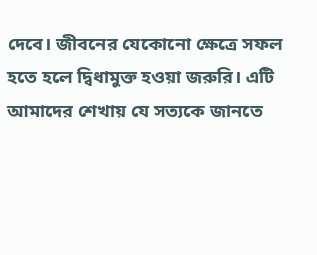দেবে। জীবনের যেকোনো ক্ষেত্রে সফল হতে হলে দ্বিধামুক্ত হওয়া জরুরি। এটি আমাদের শেখায় যে সত্যকে জানতে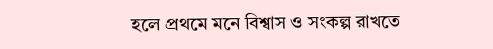হলে প্রথমে মনে বিশ্বাস ও সংকল্প রাখতে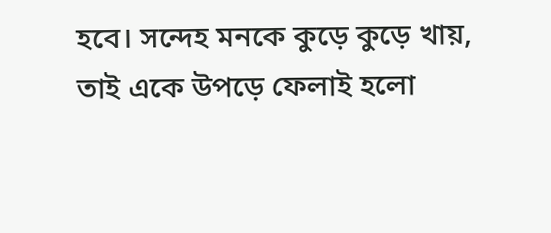হবে। সন্দেহ মনকে কুড়ে কুড়ে খায়, তাই একে উপড়ে ফেলাই হলো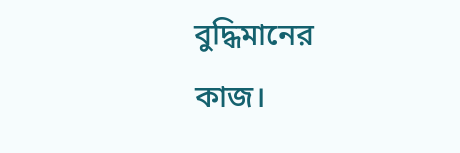বুদ্ধিমানের কাজ।